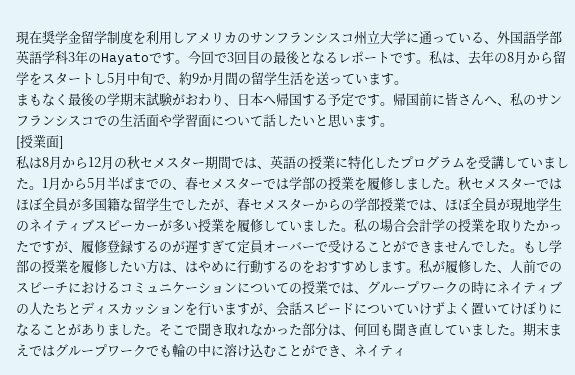現在奨学金留学制度を利用しアメリカのサンフランシスコ州立大学に通っている、外国語学部英語学科3年のHayatoです。今回で3回目の最後となるレポートです。私は、去年の8月から留学をスタートし5月中旬で、約9か月間の留学生活を送っています。
まもなく最後の学期末試験がおわり、日本へ帰国する予定です。帰国前に皆さんへ、私のサンフランシスコでの生活面や学習面について話したいと思います。
[授業面]
私は8月から12月の秋セメスター期間では、英語の授業に特化したプログラムを受講していました。1月から5月半ばまでの、春セメスターでは学部の授業を履修しました。秋セメスターではほぼ全員が多国籍な留学生でしたが、春セメスターからの学部授業では、ほぼ全員が現地学生のネイティブスピーカーが多い授業を履修していました。私の場合会計学の授業を取りたかったですが、履修登録するのが遅すぎて定員オーバーで受けることができませんでした。もし学部の授業を履修したい方は、はやめに行動するのをおすすめします。私が履修した、人前でのスピーチにおけるコミュニケーションについての授業では、グループワークの時にネイティブの人たちとディスカッションを行いますが、会話スピードについていけずよく置いてけぼりになることがありました。そこで聞き取れなかった部分は、何回も聞き直していました。期末まえではグループワークでも輪の中に溶け込むことができ、ネイティ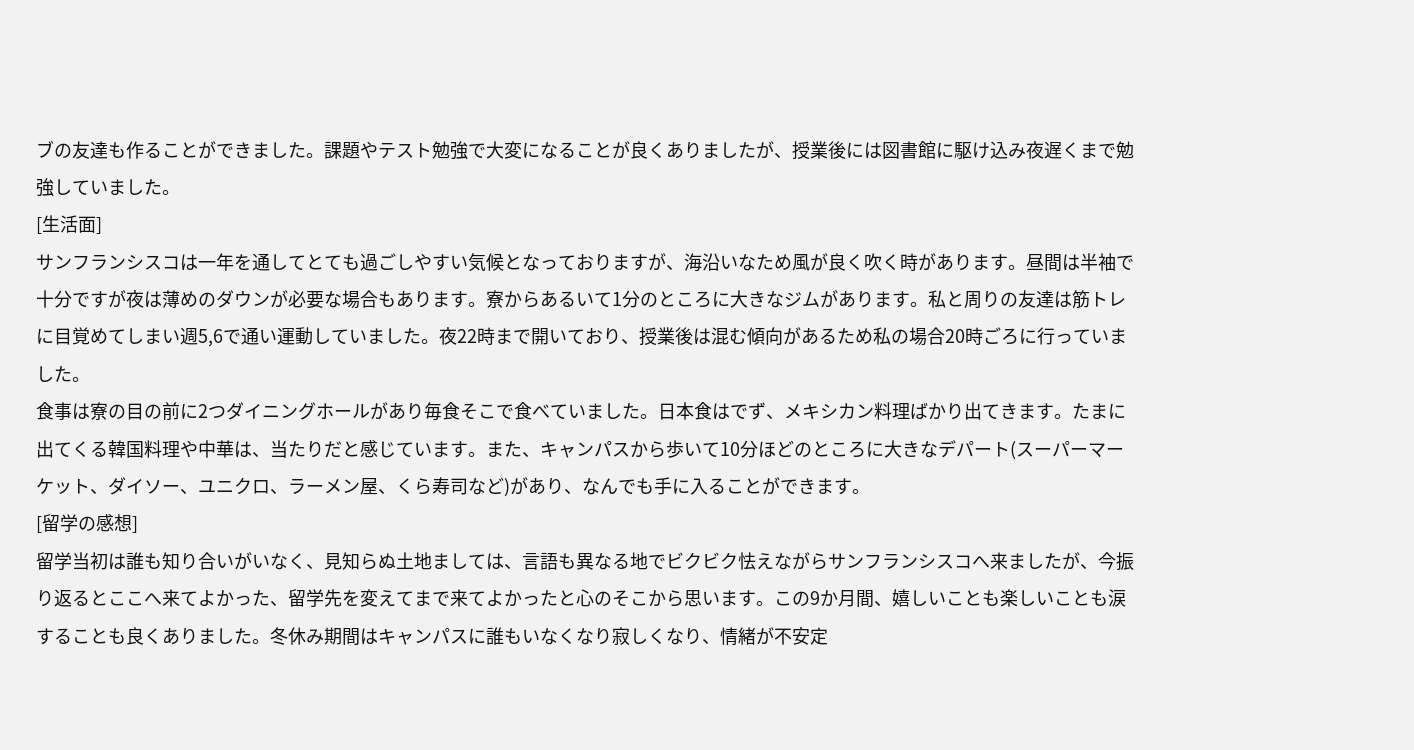ブの友達も作ることができました。課題やテスト勉強で大変になることが良くありましたが、授業後には図書館に駆け込み夜遅くまで勉強していました。
[生活面]
サンフランシスコは一年を通してとても過ごしやすい気候となっておりますが、海沿いなため風が良く吹く時があります。昼間は半袖で十分ですが夜は薄めのダウンが必要な場合もあります。寮からあるいて1分のところに大きなジムがあります。私と周りの友達は筋トレに目覚めてしまい週5,6で通い運動していました。夜22時まで開いており、授業後は混む傾向があるため私の場合20時ごろに行っていました。
食事は寮の目の前に2つダイニングホールがあり毎食そこで食べていました。日本食はでず、メキシカン料理ばかり出てきます。たまに出てくる韓国料理や中華は、当たりだと感じています。また、キャンパスから歩いて10分ほどのところに大きなデパート(スーパーマーケット、ダイソー、ユニクロ、ラーメン屋、くら寿司など)があり、なんでも手に入ることができます。
[留学の感想]
留学当初は誰も知り合いがいなく、見知らぬ土地ましては、言語も異なる地でビクビク怯えながらサンフランシスコへ来ましたが、今振り返るとここへ来てよかった、留学先を変えてまで来てよかったと心のそこから思います。この9か月間、嬉しいことも楽しいことも涙することも良くありました。冬休み期間はキャンパスに誰もいなくなり寂しくなり、情緒が不安定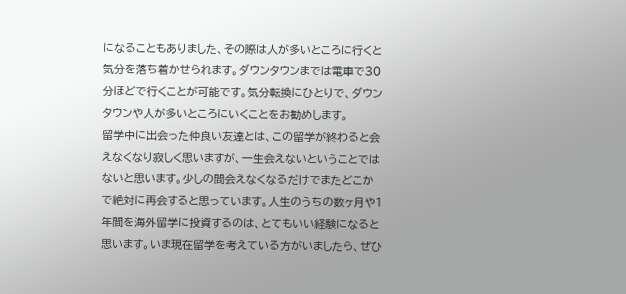になることもありました、その際は人が多いところに行くと気分を落ち着かせられます。ダウンタウンまでは電車で30分ほどで行くことが可能です。気分転換にひとりで、ダウンタウンや人が多いところにいくことをお勧めします。
留学中に出会った仲良い友達とは、この留学が終わると会えなくなり寂しく思いますが、一生会えないということではないと思います。少しの間会えなくなるだけでまたどこかで絶対に再会すると思っています。人生のうちの数ヶ月や1年間を海外留学に投資するのは、とてもいい経験になると思います。いま現在留学を考えている方がいましたら、ぜひ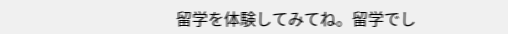留学を体験してみてね。留学でし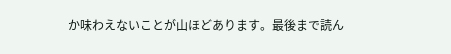か味わえないことが山ほどあります。最後まで読ん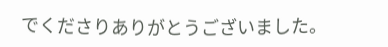でくださりありがとうございました。